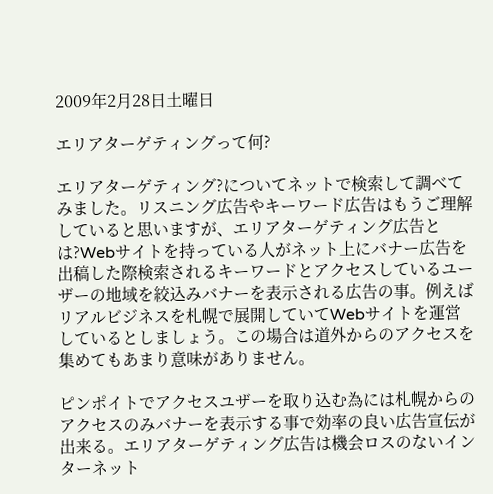2009年2月28日土曜日

エリアターゲティングって何?

エリアターゲティング?についてネットで検索して調べてみました。リスニング広告やキーワード広告はもうご理解していると思いますが、エリアターゲティング広告とは?Webサイトを持っている人がネット上にバナー広告を出稿した際検索されるキーワードとアクセスしているユーザーの地域を絞込みバナーを表示される広告の事。例えばリアルビジネスを札幌で展開していてWebサイトを運営しているとしましょう。この場合は道外からのアクセスを集めてもあまり意味がありません。

ピンポイトでアクセスユザーを取り込む為には札幌からのアクセスのみバナーを表示する事で効率の良い広告宣伝が出来る。エリアターゲティング広告は機会ロスのないインターネット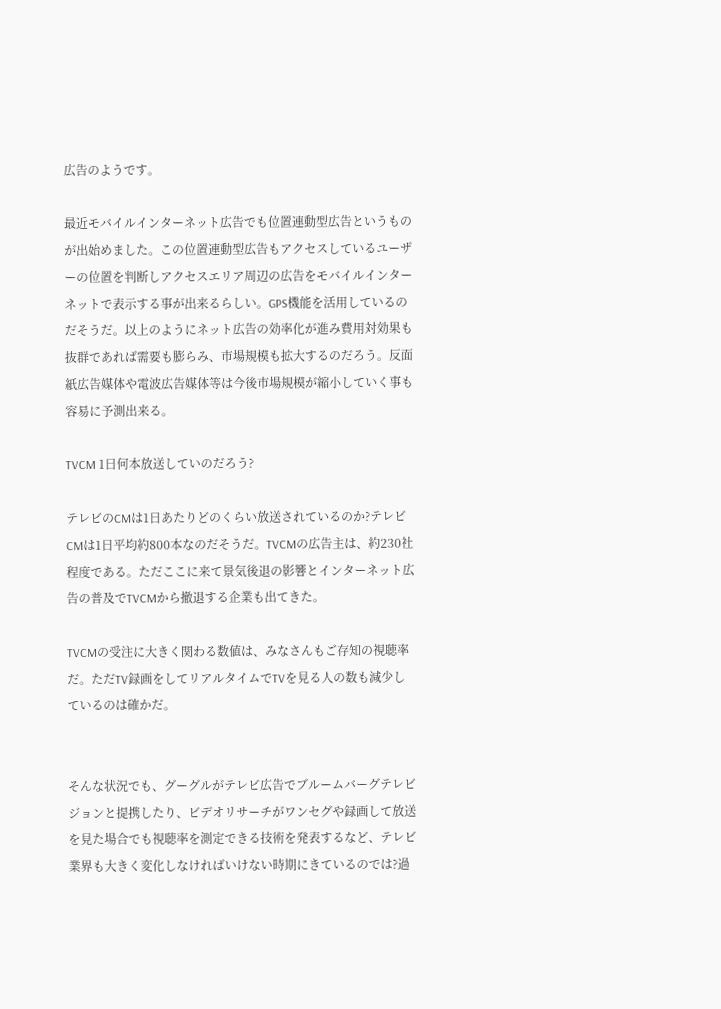広告のようです。

最近モバイルインターネット広告でも位置連動型広告というものが出始めました。この位置連動型広告もアクセスしているユーザーの位置を判断しアクセスエリア周辺の広告をモバイルインターネットで表示する事が出来るらしい。GPS機能を活用しているのだそうだ。以上のようにネット広告の効率化が進み費用対効果も抜群であれば需要も膨らみ、市場規模も拡大するのだろう。反面紙広告媒体や電波広告媒体等は今後市場規模が縮小していく事も容易に予測出来る。

TVCM 1日何本放送していのだろう?

テレビのCMは1日あたりどのくらい放送されているのか?テレビCMは1日平均約800本なのだそうだ。TVCMの広告主は、約230社程度である。ただここに来て景気後退の影響とインターネット広告の普及でTVCMから撤退する企業も出てきた。

TVCMの受注に大きく関わる数値は、みなさんもご存知の視聴率だ。ただTV録画をしてリアルタイムでTVを見る人の数も減少しているのは確かだ。


そんな状況でも、グーグルがテレビ広告でブルームバーグテレビジョンと提携したり、ビデオリサーチがワンセグや録画して放送を見た場合でも視聴率を測定できる技術を発表するなど、テレビ業界も大きく変化しなければいけない時期にきているのでは?過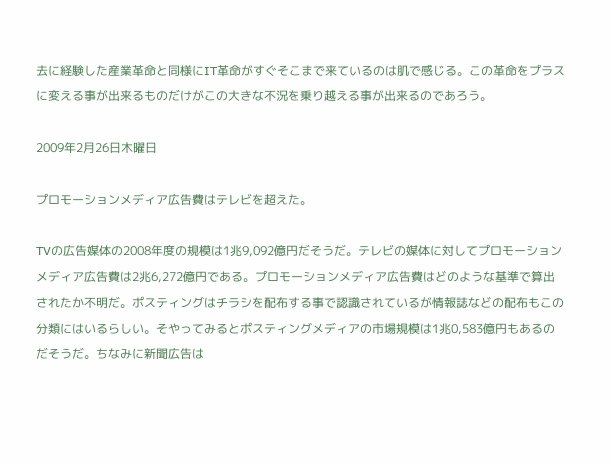去に経験した産業革命と同様にIT革命がすぐそこまで来ているのは肌で感じる。この革命をプラスに変える事が出来るものだけがこの大きな不況を乗り越える事が出来るのであろう。

2009年2月26日木曜日

プロモーションメディア広告費はテレビを超えた。

TVの広告媒体の2008年度の規模は1兆9,092億円だそうだ。テレビの媒体に対してプロモーションメディア広告費は2兆6,272億円である。プロモーションメディア広告費はどのような基準で算出されたか不明だ。ポスティングはチラシを配布する事で認識されているが情報誌などの配布もこの分類にはいるらしい。そやってみるとポスティングメディアの市場規模は1兆0,583億円もあるのだそうだ。ちなみに新聞広告は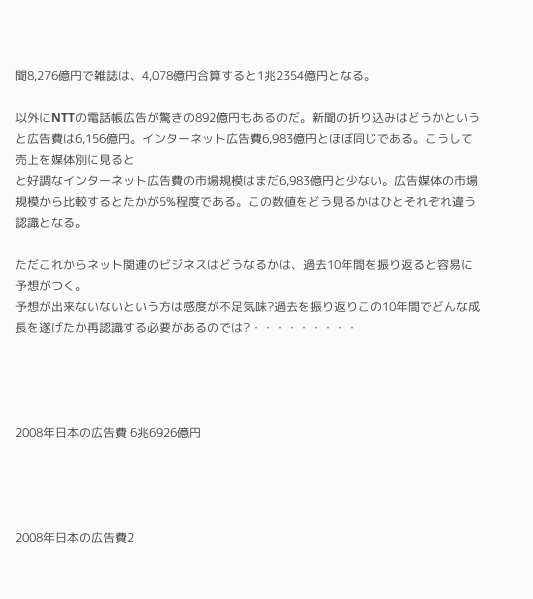聞8,276億円で雑誌は、4,078億円合算すると1兆2354億円となる。

以外にNTTの電話帳広告が驚きの892億円もあるのだ。新聞の折り込みはどうかというと広告費は6,156億円。インターネット広告費6,983億円とほぼ同じである。こうして売上を媒体別に見ると
と好調なインターネット広告費の市場規模はまだ6,983億円と少ない。広告媒体の市場規模から比較するとたかが5%程度である。この数値をどう見るかはひとそれぞれ違う認識となる。

ただこれからネット関連のビジネスはどうなるかは、過去10年間を振り返ると容易に予想がつく。
予想が出来ないないという方は感度が不足気味?過去を振り返りこの10年間でどんな成長を遂げたか再認識する必要があるのでは?・・・・・・・・・




2008年日本の広告費 6兆6926億円




2008年日本の広告費2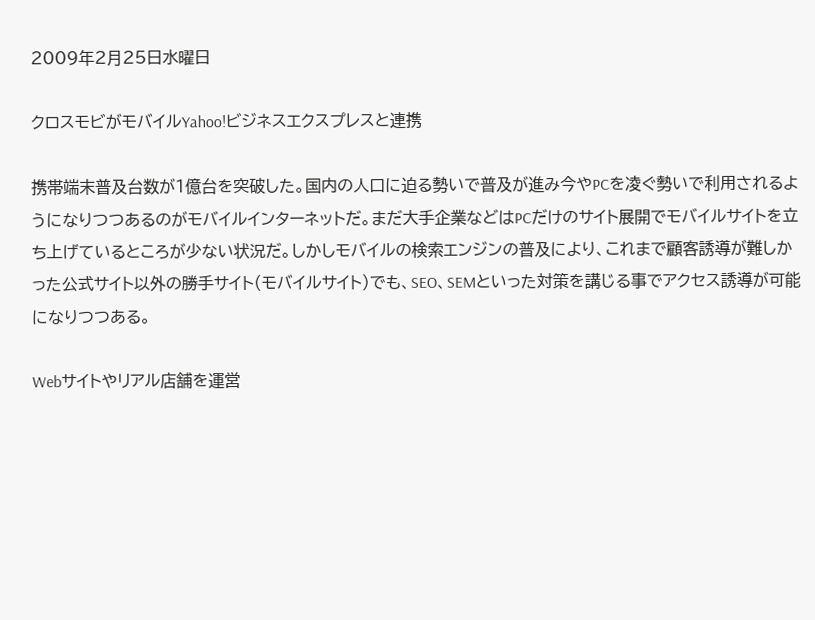2009年2月25日水曜日

クロスモビがモバイルYahoo!ビジネスエクスプレスと連携

携帯端末普及台数が1億台を突破した。国内の人口に迫る勢いで普及が進み今やPCを凌ぐ勢いで利用されるようになりつつあるのがモバイルインターネットだ。まだ大手企業などはPCだけのサイト展開でモバイルサイトを立ち上げているところが少ない状況だ。しかしモバイルの検索エンジンの普及により、これまで顧客誘導が難しかった公式サイト以外の勝手サイト(モバイルサイト)でも、SEO、SEMといった対策を講じる事でアクセス誘導が可能になりつつある。

Webサイトやリアル店舗を運営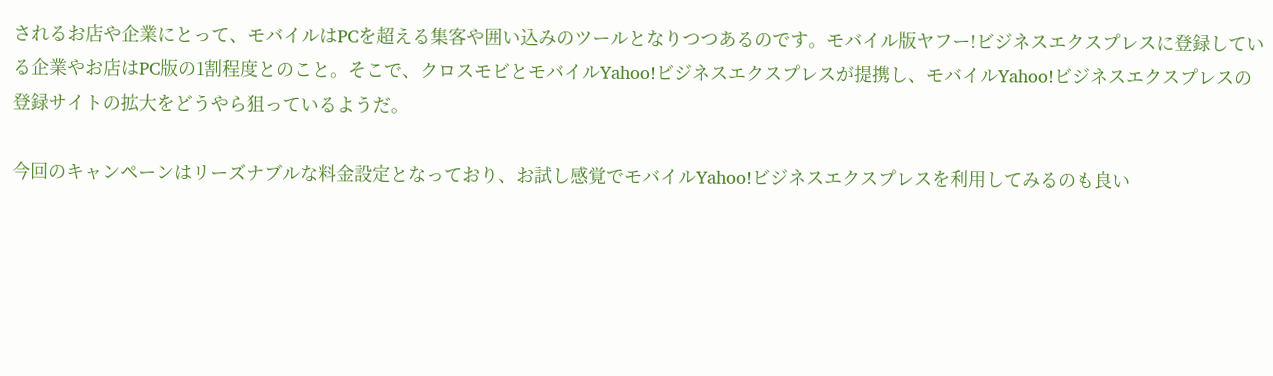されるお店や企業にとって、モバイルはPCを超える集客や囲い込みのツールとなりつつあるのです。モバイル版ヤフー!ビジネスエクスプレスに登録している企業やお店はPC版の1割程度とのこと。そこで、クロスモビとモバイルYahoo!ビジネスエクスプレスが提携し、モバイルYahoo!ビジネスエクスプレスの登録サイトの拡大をどうやら狙っているようだ。

今回のキャンペーンはリーズナブルな料金設定となっており、お試し感覚でモバイルYahoo!ビジネスエクスプレスを利用してみるのも良い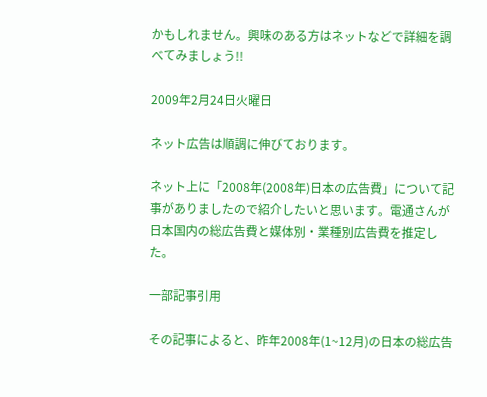かもしれません。興味のある方はネットなどで詳細を調べてみましょう!!

2009年2月24日火曜日

ネット広告は順調に伸びております。

ネット上に「2008年(2008年)日本の広告費」について記事がありましたので紹介したいと思います。電通さんが日本国内の総広告費と媒体別・業種別広告費を推定した。

一部記事引用

その記事によると、昨年2008年(1~12月)の日本の総広告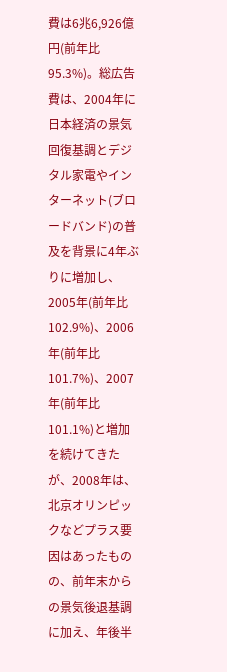費は6兆6,926億円(前年比95.3%)。総広告費は、2004年に日本経済の景気回復基調とデジタル家電やインターネット(ブロードバンド)の普及を背景に4年ぶりに増加し、2005年(前年比102.9%)、2006年(前年比101.7%)、2007年(前年比101.1%)と増加を続けてきたが、2008年は、北京オリンピックなどプラス要因はあったものの、前年末からの景気後退基調に加え、年後半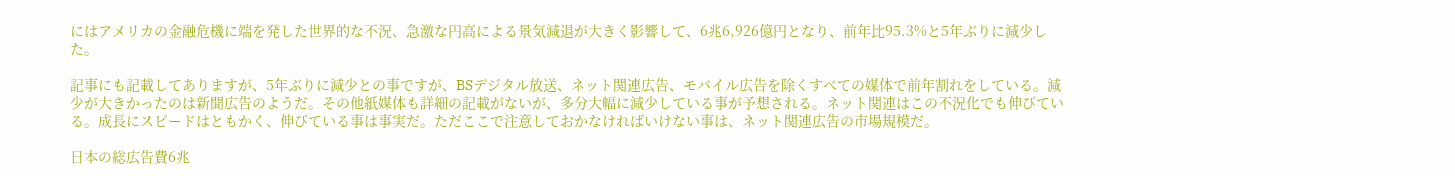にはアメリカの金融危機に端を発した世界的な不況、急激な円高による景気減退が大きく影響して、6兆6,926億円となり、前年比95.3%と5年ぶりに減少した。

記事にも記載してありますが、5年ぶりに減少との事ですが、BSデジタル放送、ネット関連広告、モバイル広告を除くすべての媒体で前年割れをしている。減少が大きかったのは新聞広告のようだ。その他紙媒体も詳細の記載がないが、多分大幅に減少している事が予想される。ネット関連はこの不況化でも伸びている。成長にスピードはともかく、伸びている事は事実だ。ただここで注意しておかなければいけない事は、ネット関連広告の市場規模だ。

日本の総広告費6兆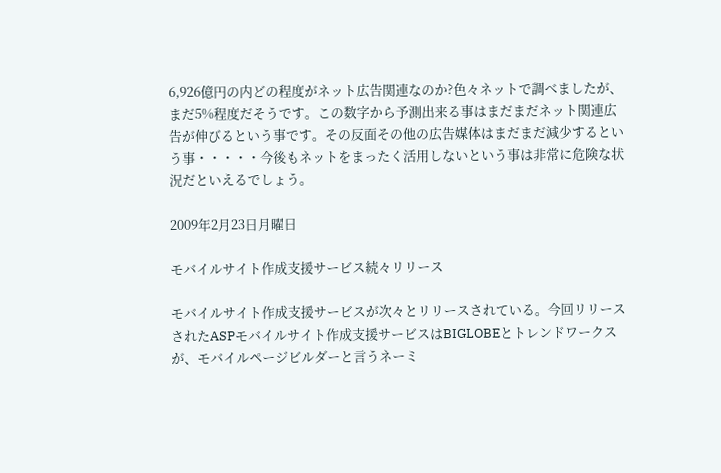6,926億円の内どの程度がネット広告関連なのか?色々ネットで調べましたが、まだ5%程度だそうです。この数字から予測出来る事はまだまだネット関連広告が伸びるという事です。その反面その他の広告媒体はまだまだ減少するという事・・・・・今後もネットをまったく活用しないという事は非常に危険な状況だといえるでしょう。

2009年2月23日月曜日

モバイルサイト作成支援サービス続々リリース

モバイルサイト作成支援サービスが次々とリリースされている。今回リリースされたASPモバイルサイト作成支援サービスはBIGLOBEとトレンドワークスが、モバイルページビルダーと言うネーミ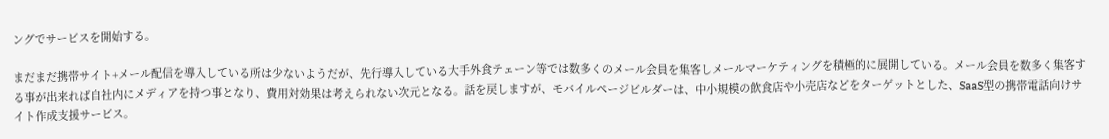ングでサービスを開始する。

まだまだ携帯サイト+メール配信を導入している所は少ないようだが、先行導入している大手外食テェーン等では数多くのメール会員を集客しメールマーケティングを積極的に展開している。メール会員を数多く集客する事が出来れば自社内にメディアを持つ事となり、費用対効果は考えられない次元となる。話を戻しますが、モバイルページビルダーは、中小規模の飲食店や小売店などをターゲットとした、SaaS型の携帯電話向けサイト作成支援サービス。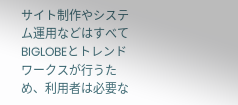サイト制作やシステム運用などはすべてBIGLOBEとトレンドワークスが行うため、利用者は必要な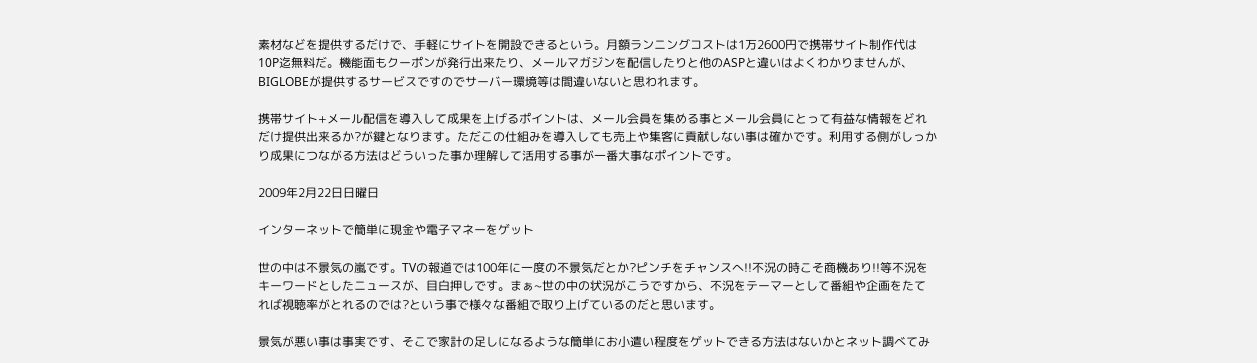素材などを提供するだけで、手軽にサイトを開設できるという。月額ランニングコストは1万2600円で携帯サイト制作代は10P迄無料だ。機能面もクーポンが発行出来たり、メールマガジンを配信したりと他のASPと違いはよくわかりませんが、BIGLOBEが提供するサービスですのでサーバー環境等は間違いないと思われます。

携帯サイト+メール配信を導入して成果を上げるポイントは、メール会員を集める事とメール会員にとって有益な情報をどれだけ提供出来るか?が鍵となります。ただこの仕組みを導入しても売上や集客に貢献しない事は確かです。利用する側がしっかり成果につながる方法はどういった事か理解して活用する事が一番大事なポイントです。

2009年2月22日日曜日

インターネットで簡単に現金や電子マネーをゲット

世の中は不景気の嵐です。TVの報道では100年に一度の不景気だとか?ピンチをチャンスへ!!不況の時こそ商機あり!!等不況をキーワードとしたニュースが、目白押しです。まぁ~世の中の状況がこうですから、不況をテーマーとして番組や企画をたてれば視聴率がとれるのでは?という事で様々な番組で取り上げているのだと思います。

景気が悪い事は事実です、そこで家計の足しになるような簡単にお小遣い程度をゲットできる方法はないかとネット調べてみ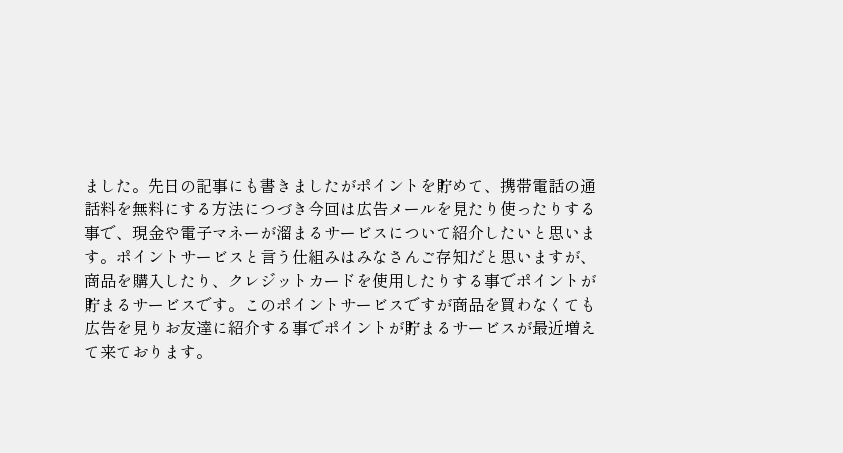ました。先日の記事にも書きましたがポイントを貯めて、携帯電話の通話料を無料にする方法につづき今回は広告メールを見たり使ったりする事で、現金や電子マネーが溜まるサービスについて紹介したいと思います。ポイントサービスと言う仕組みはみなさんご存知だと思いますが、商品を購入したり、クレジットカードを使用したりする事でポイントが貯まるサービスです。このポイントサービスですが商品を買わなくても広告を見りお友達に紹介する事でポイントが貯まるサービスが最近増えて来ております。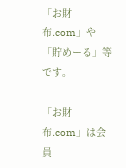「お財布.com」や「貯めーる」等です。

「お財布.com」は会員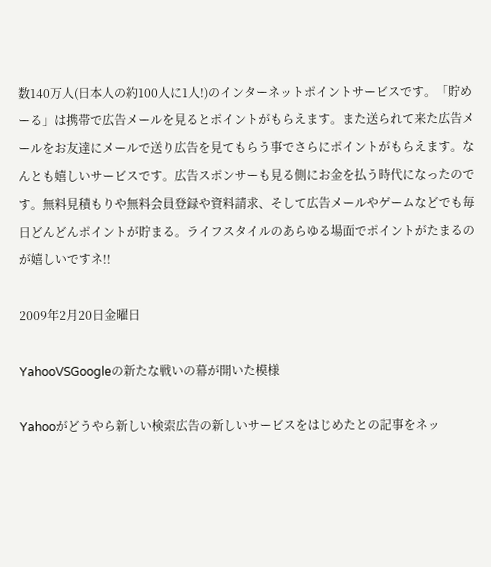数140万人(日本人の約100人に1人!)のインターネットポイントサービスです。「貯めーる」は携帯で広告メールを見るとポイントがもらえます。また送られて来た広告メールをお友達にメールで送り広告を見てもらう事でさらにポイントがもらえます。なんとも嬉しいサービスです。広告スポンサーも見る側にお金を払う時代になったのです。無料見積もりや無料会員登録や資料請求、そして広告メールやゲームなどでも毎日どんどんポイントが貯まる。ライフスタイルのあらゆる場面でポイントがたまるのが嬉しいですネ!!

2009年2月20日金曜日

YahooVSGoogleの新たな戦いの幕が開いた模様

Yahooがどうやら新しい検索広告の新しいサービスをはじめたとの記事をネッ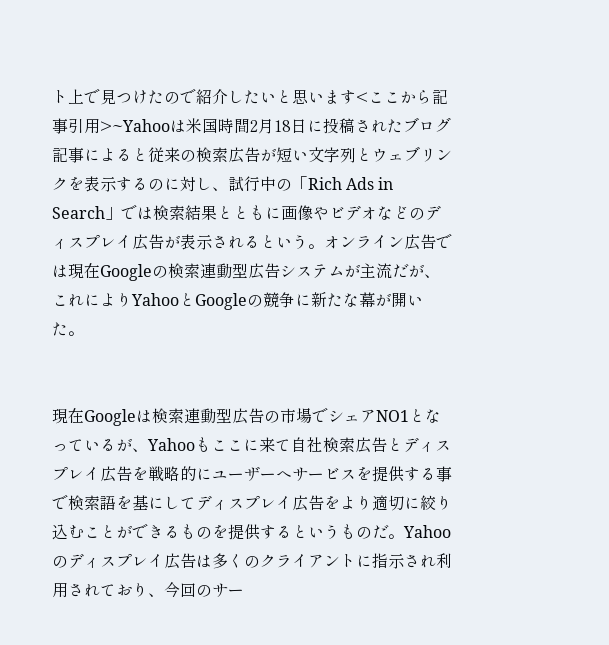ト上で見つけたので紹介したいと思います<ここから記事引用>~Yahooは米国時間2月18日に投稿されたブログ記事によると従来の検索広告が短い文字列とウェブリンクを表示するのに対し、試行中の「Rich Ads in Search」では検索結果とともに画像やビデオなどのディスプレイ広告が表示されるという。オンライン広告では現在Googleの検索連動型広告システムが主流だが、これによりYahooとGoogleの競争に新たな幕が開いた。


現在Googleは検索連動型広告の市場でシェアNO1となっているが、Yahooもここに来て自社検索広告とディスプレイ広告を戦略的にユーザーへサービスを提供する事で検索語を基にしてディスプレイ広告をより適切に絞り込むことができるものを提供するというものだ。Yahooのディスプレイ広告は多くのクライアントに指示され利用されており、今回のサー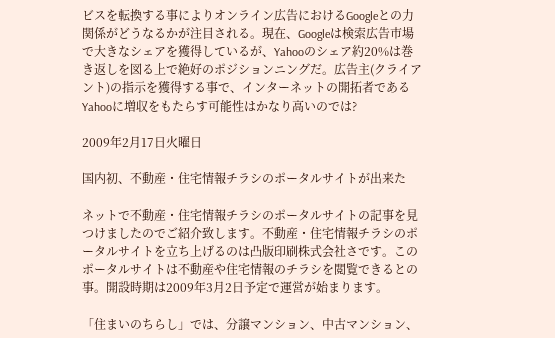ビスを転換する事によりオンライン広告におけるGoogleとの力関係がどうなるかが注目される。現在、Googleは検索広告市場で大きなシェアを獲得しているが、Yahooのシェア約20%は巻き返しを図る上で絶好のポジションニングだ。広告主(クライアント)の指示を獲得する事で、インターネットの開拓者であるYahooに増収をもたらす可能性はかなり高いのでは?

2009年2月17日火曜日

国内初、不動産・住宅情報チラシのポータルサイトが出来た

ネットで不動産・住宅情報チラシのポータルサイトの記事を見つけましたのでご紹介致します。不動産・住宅情報チラシのポータルサイトを立ち上げるのは凸版印刷株式会社さです。このポータルサイトは不動産や住宅情報のチラシを閲覧できるとの事。開設時期は2009年3月2日予定で運営が始まります。

「住まいのちらし」では、分譲マンション、中古マンション、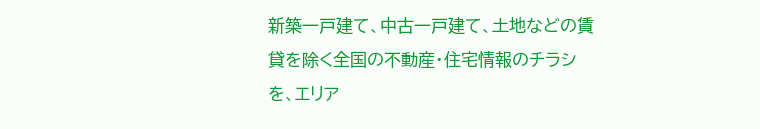新築一戸建て、中古一戸建て、土地などの賃貸を除く全国の不動産・住宅情報のチラシを、エリア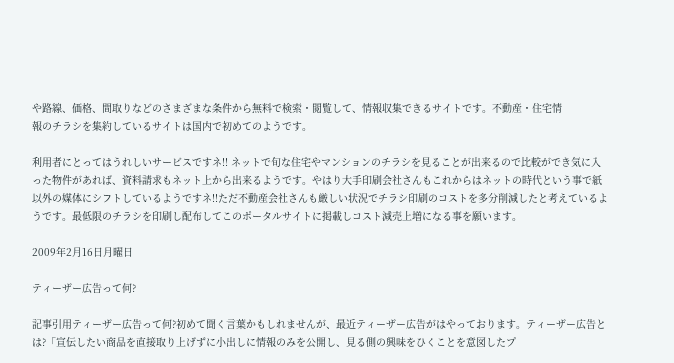や路線、価格、間取りなどのさまざまな条件から無料で検索・閲覧して、情報収集できるサイトです。不動産・住宅情
報のチラシを集約しているサイトは国内で初めてのようです。

利用者にとってはうれしいサービスですネ!! ネットで旬な住宅やマンションのチラシを見ることが出来るので比較ができ気に入った物件があれば、資料請求もネット上から出来るようです。やはり大手印刷会社さんもこれからはネットの時代という事で紙以外の媒体にシフトしているようですネ!!ただ不動産会社さんも厳しい状況でチラシ印刷のコストを多分削減したと考えているようです。最低限のチラシを印刷し配布してこのポータルサイトに掲載しコスト減売上増になる事を願います。

2009年2月16日月曜日

ティーザー広告って何?

記事引用ティーザー広告って何?初めて聞く言葉かもしれませんが、最近ティーザー広告がはやっております。ティーザー広告とは?「宣伝したい商品を直接取り上げずに小出しに情報のみを公開し、見る側の興味をひくことを意図したプ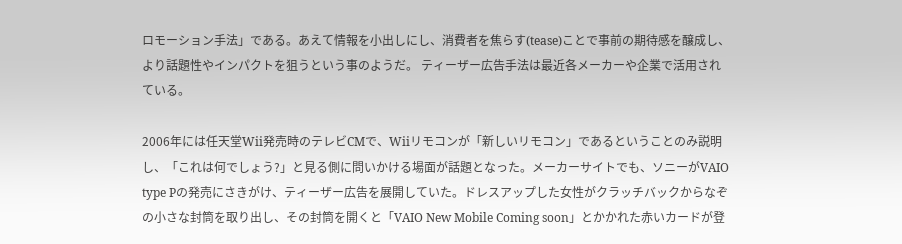ロモーション手法」である。あえて情報を小出しにし、消費者を焦らす(tease)ことで事前の期待感を醸成し、より話題性やインパクトを狙うという事のようだ。 ティーザー広告手法は最近各メーカーや企業で活用されている。

2006年には任天堂Wii発売時のテレビCMで、Wiiリモコンが「新しいリモコン」であるということのみ説明し、「これは何でしょう?」と見る側に問いかける場面が話題となった。メーカーサイトでも、ソニーがVAIO type Pの発売にさきがけ、ティーザー広告を展開していた。ドレスアップした女性がクラッチバックからなぞの小さな封筒を取り出し、その封筒を開くと「VAIO New Mobile Coming soon」とかかれた赤いカードが登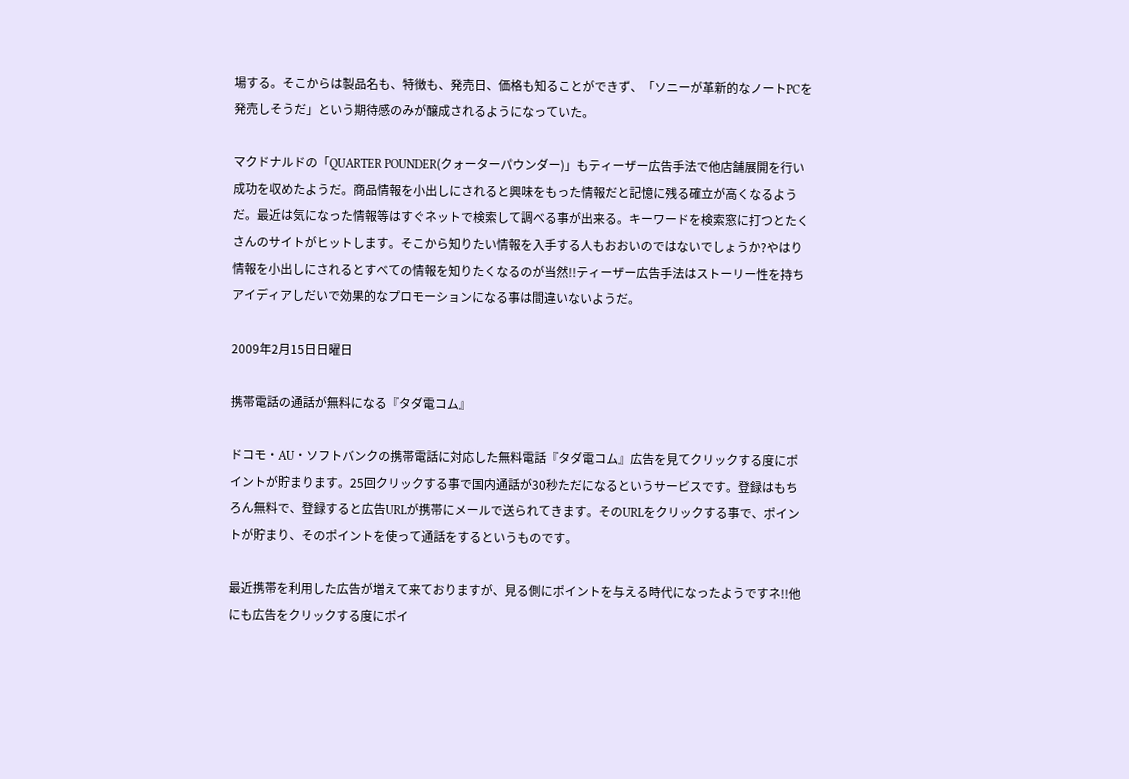場する。そこからは製品名も、特徴も、発売日、価格も知ることができず、「ソニーが革新的なノートPCを発売しそうだ」という期待感のみが醸成されるようになっていた。

マクドナルドの「QUARTER POUNDER(クォーターパウンダー)」もティーザー広告手法で他店舗展開を行い成功を収めたようだ。商品情報を小出しにされると興味をもった情報だと記憶に残る確立が高くなるようだ。最近は気になった情報等はすぐネットで検索して調べる事が出来る。キーワードを検索窓に打つとたくさんのサイトがヒットします。そこから知りたい情報を入手する人もおおいのではないでしょうか?やはり情報を小出しにされるとすべての情報を知りたくなるのが当然!!ティーザー広告手法はストーリー性を持ちアイディアしだいで効果的なプロモーションになる事は間違いないようだ。

2009年2月15日日曜日

携帯電話の通話が無料になる『タダ電コム』

ドコモ・AU・ソフトバンクの携帯電話に対応した無料電話『タダ電コム』広告を見てクリックする度にポイントが貯まります。25回クリックする事で国内通話が30秒ただになるというサービスです。登録はもちろん無料で、登録すると広告URLが携帯にメールで送られてきます。そのURLをクリックする事で、ポイントが貯まり、そのポイントを使って通話をするというものです。

最近携帯を利用した広告が増えて来ておりますが、見る側にポイントを与える時代になったようですネ!!他にも広告をクリックする度にポイ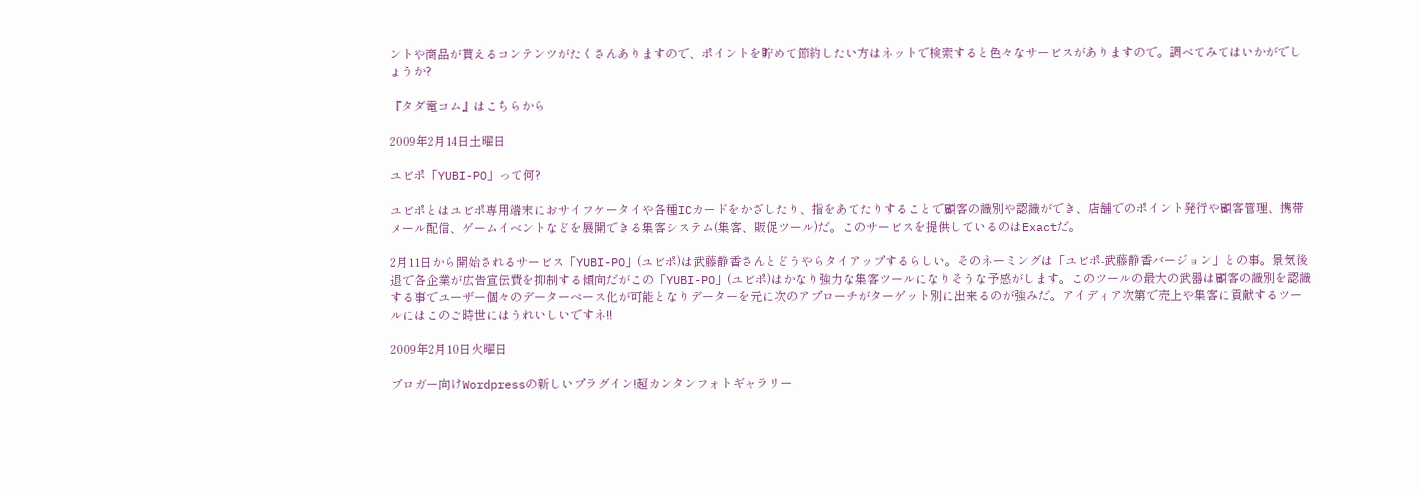ントや商品が貰えるコンテンツがたくさんありますので、ポイントを貯めて節約したい方はネットで検索すると色々なサービスがありますので。調べてみてはいかがでしょうか?

『タダ電コム』はこちらから

2009年2月14日土曜日

ユビポ「YUBI-PO」って何?

ユビポとはユビポ専用端末におサイフケータイや各種ICカードをかざしたり、指をあてたりすることで顧客の識別や認識ができ、店舗でのポイント発行や顧客管理、携帯メール配信、ゲームイベントなどを展開できる集客システム(集客、販促ツール)だ。このサービスを提供しているのはExactだ。

2月11日から開始されるサービス「YUBI-PO」(ユビポ)は武藤静香さんとどうやらタイアップするらしい。そのネーミングは「ユビポ-武藤静香バージョン」との事。景気後退で各企業が広告宣伝費を抑制する傾向だがこの「YUBI-PO」(ユビポ)はかなり強力な集客ツールになりそうな予感がします。このツールの最大の武器は顧客の識別を認識する事でユーザー個々のデーターベース化が可能となりデーターを元に次のアプローチがターゲット別に出来るのが強みだ。アイディア次第で売上や集客に貢献するツールにはこのご時世にはうれいしいですネ!!

2009年2月10日火曜日

ブロガー向けWordpressの新しいプラグイン!超カンタンフォトギャラリー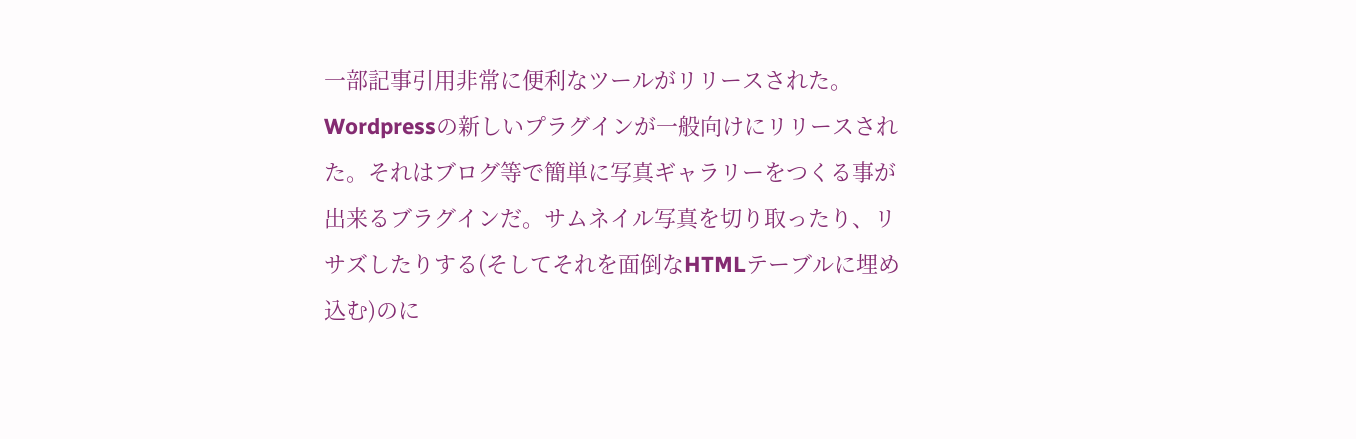一部記事引用非常に便利なツールがリリースされた。Wordpressの新しいプラグインが一般向けにリリースされた。それはブログ等で簡単に写真ギャラリーをつくる事が出来るブラグインだ。サムネイル写真を切り取ったり、リサズしたりする(そしてそれを面倒なHTMLテーブルに埋め込む)のに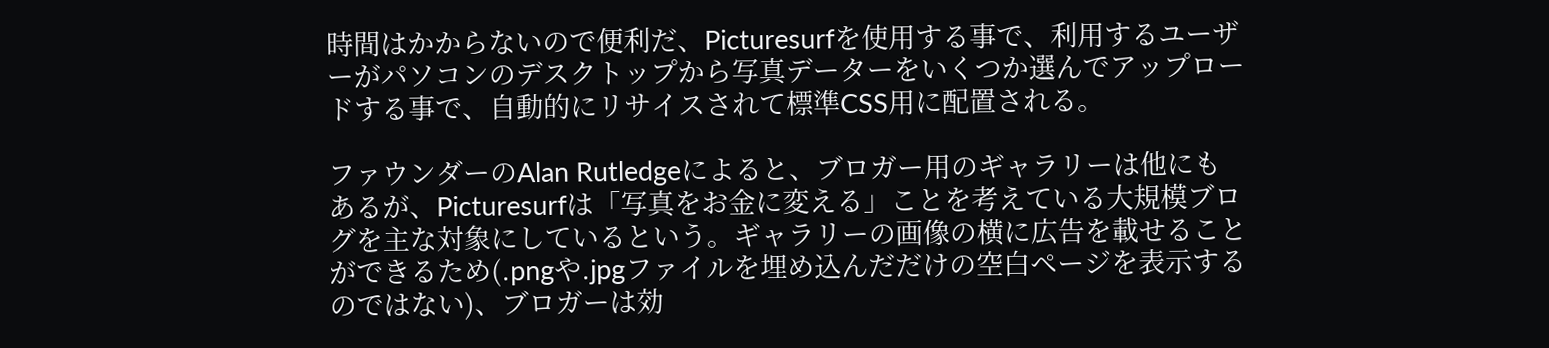時間はかからないので便利だ、Picturesurfを使用する事で、利用するユーザーがパソコンのデスクトップから写真データーをいくつか選んでアップロードする事で、自動的にリサイスされて標準CSS用に配置される。

ファウンダーのAlan Rutledgeによると、ブロガー用のギャラリーは他にもあるが、Picturesurfは「写真をお金に変える」ことを考えている大規模ブログを主な対象にしているという。ギャラリーの画像の横に広告を載せることができるため(.pngや.jpgファイルを埋め込んだだけの空白ページを表示するのではない)、ブロガーは効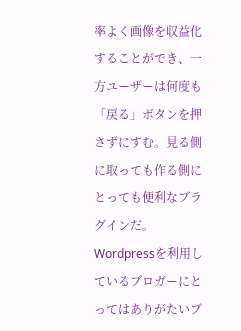率よく画像を収益化することができ、一方ユーザーは何度も「戻る」ボタンを押さずにすむ。見る側に取っても作る側にとっても便利なブラグインだ。Wordpressを利用しているブロガーにとってはありがたいブ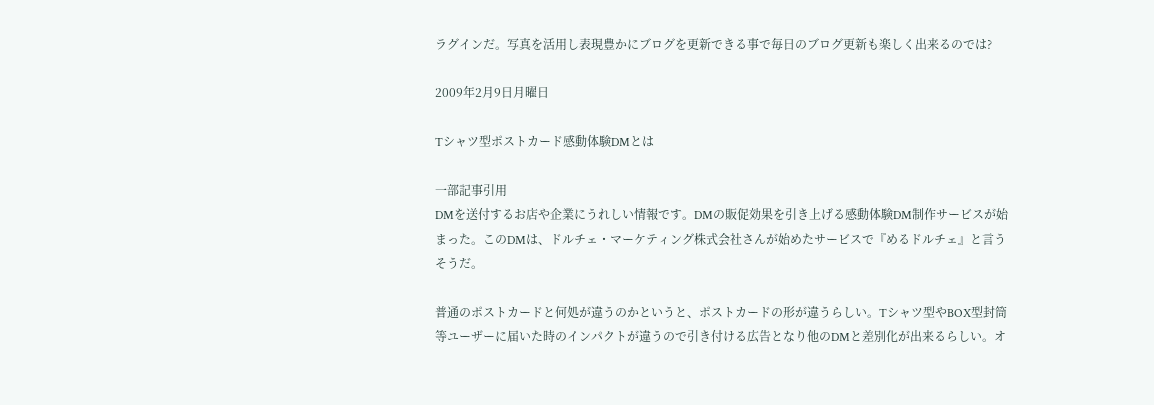ラグインだ。写真を活用し表現豊かにブログを更新できる事で毎日のブログ更新も楽しく出来るのでは?

2009年2月9日月曜日

Tシャツ型ポストカード感動体験DMとは

一部記事引用
DMを送付するお店や企業にうれしい情報です。DMの販促効果を引き上げる感動体験DM制作サービスが始まった。このDMは、ドルチェ・マーケティング株式会社さんが始めたサービスで『めるドルチェ』と言うそうだ。

普通のポストカードと何処が違うのかというと、ポストカードの形が違うらしい。Tシャツ型やBOX型封筒等ユーザーに届いた時のインパクトが違うので引き付ける広告となり他のDMと差別化が出来るらしい。オ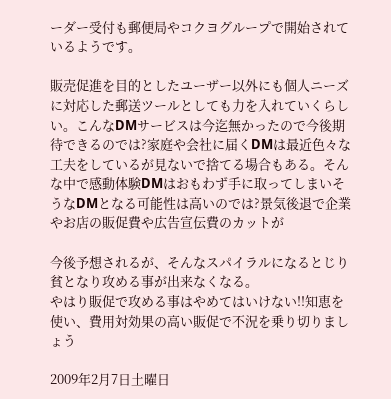ーダー受付も郵便局やコクヨグループで開始されているようです。

販売促進を目的としたユーザー以外にも個人ニーズに対応した郵送ツールとしても力を入れていくらしい。こんなDMサービスは今迄無かったので今後期待できるのでは?家庭や会社に届くDMは最近色々な工夫をしているが見ないで捨てる場合もある。そんな中で感動体験DMはおもわず手に取ってしまいそうなDMとなる可能性は高いのでは?景気後退で企業やお店の販促費や広告宣伝費のカットが

今後予想されるが、そんなスパイラルになるとじり貧となり攻める事が出来なくなる。
やはり販促で攻める事はやめてはいけない!!知恵を使い、費用対効果の高い販促で不況を乗り切りましょう

2009年2月7日土曜日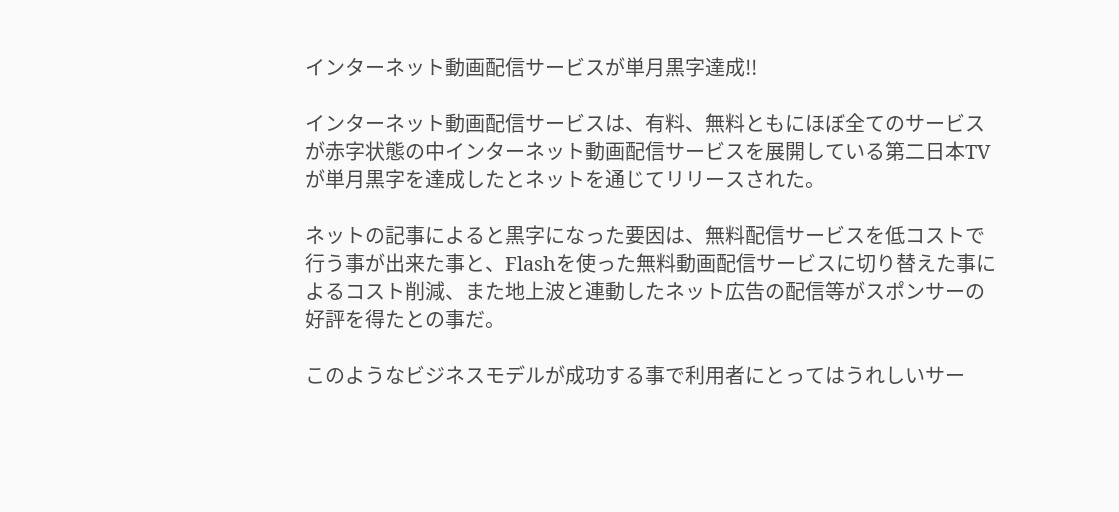インターネット動画配信サービスが単月黒字達成!!

インターネット動画配信サービスは、有料、無料ともにほぼ全てのサービスが赤字状態の中インターネット動画配信サービスを展開している第二日本TVが単月黒字を達成したとネットを通じてリリースされた。

ネットの記事によると黒字になった要因は、無料配信サービスを低コストで行う事が出来た事と、Flashを使った無料動画配信サービスに切り替えた事によるコスト削減、また地上波と連動したネット広告の配信等がスポンサーの好評を得たとの事だ。

このようなビジネスモデルが成功する事で利用者にとってはうれしいサー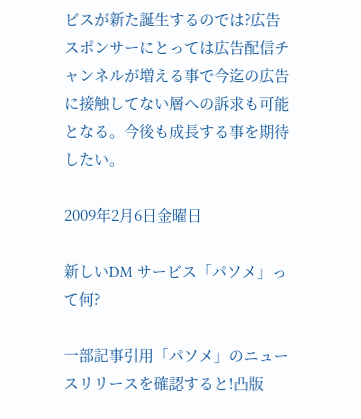ビスが新た誕生するのでは?広告スポンサーにとっては広告配信チャンネルが増える事で今迄の広告に接触してない層への訴求も可能となる。今後も成長する事を期待したい。

2009年2月6日金曜日

新しいDM サービス「パソメ」って何?

一部記事引用「パソメ」のニュースリリースを確認すると!凸版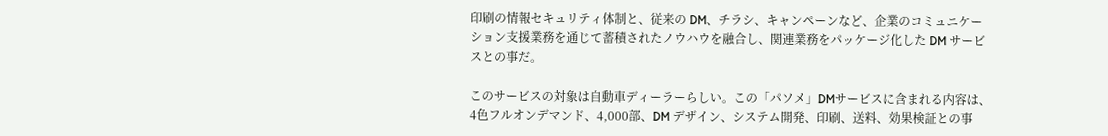印刷の情報セキュリティ体制と、従来の DM、チラシ、キャンペーンなど、企業のコミュニケーション支援業務を通じて蓄積されたノウハウを融合し、関連業務をパッケージ化した DM サービスとの事だ。

このサービスの対象は自動車ディーラーらしい。この「パソメ」DMサービスに含まれる内容は、4色フルオンデマンド、4,000部、DM デザイン、システム開発、印刷、送料、効果検証との事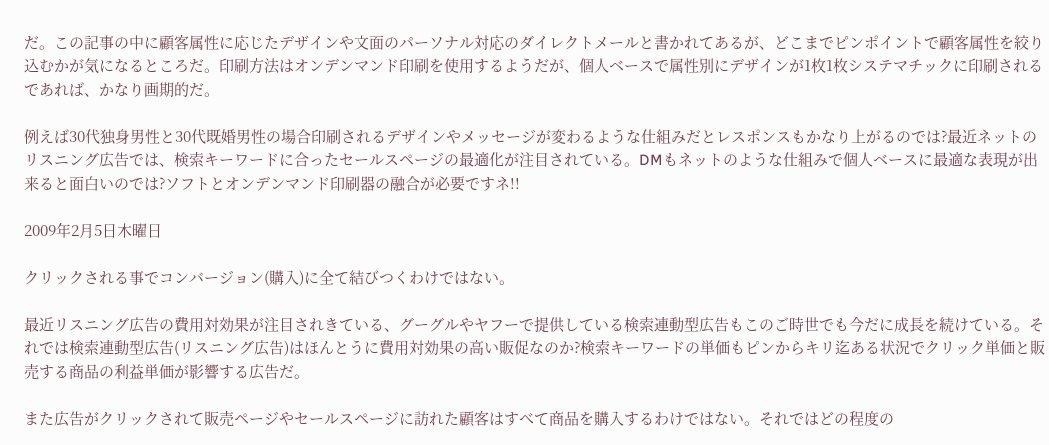だ。この記事の中に顧客属性に応じたデザインや文面のパーソナル対応のダイレクトメールと書かれてあるが、どこまでピンポイントで顧客属性を絞り込むかが気になるところだ。印刷方法はオンデンマンド印刷を使用するようだが、個人ベースで属性別にデザインが1枚1枚システマチックに印刷されるであれば、かなり画期的だ。

例えば30代独身男性と30代既婚男性の場合印刷されるデザインやメッセージが変わるような仕組みだとレスポンスもかなり上がるのでは?最近ネットのリスニング広告では、検索キーワードに合ったセールスページの最適化が注目されている。DMもネットのような仕組みで個人ベースに最適な表現が出来ると面白いのでは?ソフトとオンデンマンド印刷器の融合が必要ですネ!!

2009年2月5日木曜日

クリックされる事でコンバージョン(購入)に全て結びつくわけではない。

最近リスニング広告の費用対効果が注目されきている、グーグルやヤフーで提供している検索連動型広告もこのご時世でも今だに成長を続けている。それでは検索連動型広告(リスニング広告)はほんとうに費用対効果の高い販促なのか?検索キーワードの単価もピンからキリ迄ある状況でクリック単価と販売する商品の利益単価が影響する広告だ。

また広告がクリックされて販売ページやセールスページに訪れた顧客はすべて商品を購入するわけではない。それではどの程度の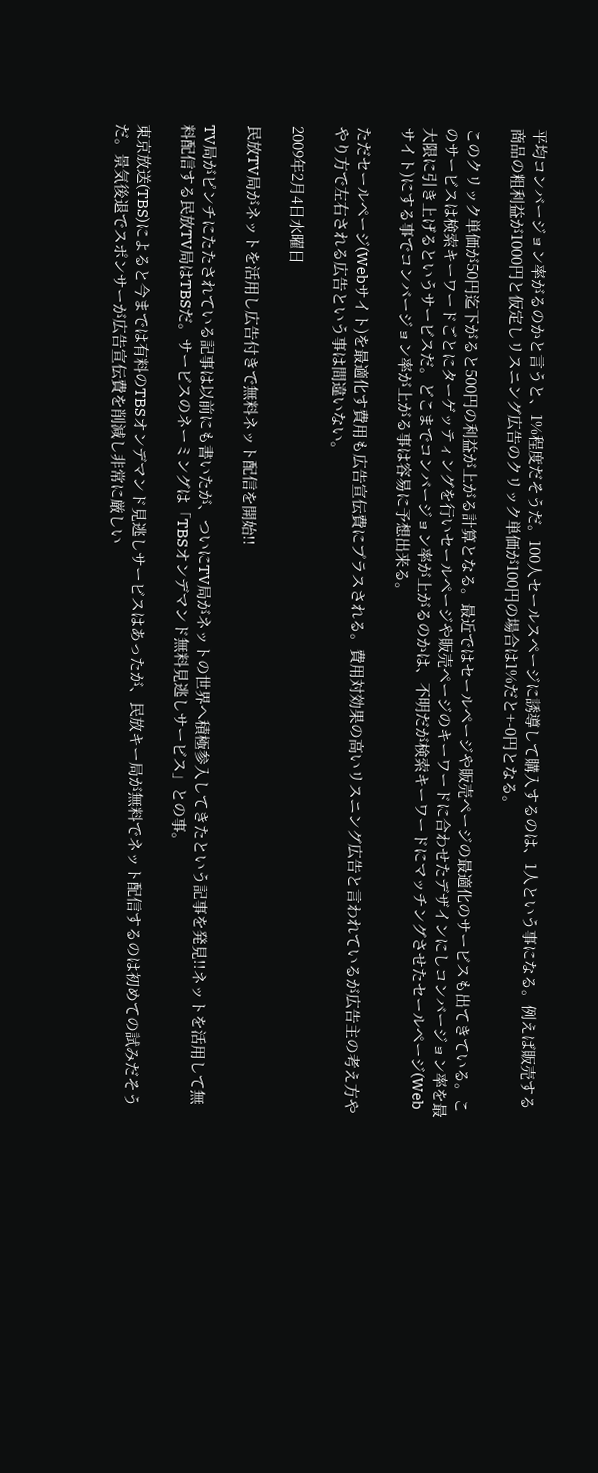平均コンバージョン率がるのかと言うと、1%程度だそうだ。100人セールスページに誘導して購入するのは、1人という事になる。例えば販売する商品の粗利益が1000円と仮定しリスニング広告のクリック単価が100円の場合は1%だと+-0円となる。

このクリック単価が50円迄下がると500円の利益が上がる計算となる。最近ではセールページや販売ページの最適化のサービスも出てきている。このサービスは検索キーワードごとにターゲッティングを行いセールページや販売ページのキーワードに合わせたデザインにしコンバージョン率を最大限に引き上げるというサービスだ。どこまでコンバージョン率が上がるのかは、不明だが検索キーワードにマッチングさせたセールページ(Webサイト)にする事でコンバージョン率が上がる事は容易に予想出来る。

ただセールページ(Webサイト)を最適化す費用も広告宣伝費にプラスされる。費用対効果の高いリスニング広告と言われているが広告主の考え方ややり方で左右される広告という事は間違いない。

2009年2月4日水曜日

民放TV局がネットを活用し広告付きで無料ネット配信を開始!!

TV局がピンチにたたされている記事は以前にも書いたが、ついにTV局がネットの世界へ積極参入してきたという記事を発見!!ネットを活用して無料配信する民放TV局はTBSだ。サービスのネーミングは「TBSオンデマンド無料見逃しサービス」との事。

東京放送(TBS)によると今までは有料のTBSオンデマンド見逃しサービスはあったが、民放キー局が無料でネット配信するのは初めての試みだそうだ。景気後退でスポンサーが広告宣伝費を削減し非常に厳しい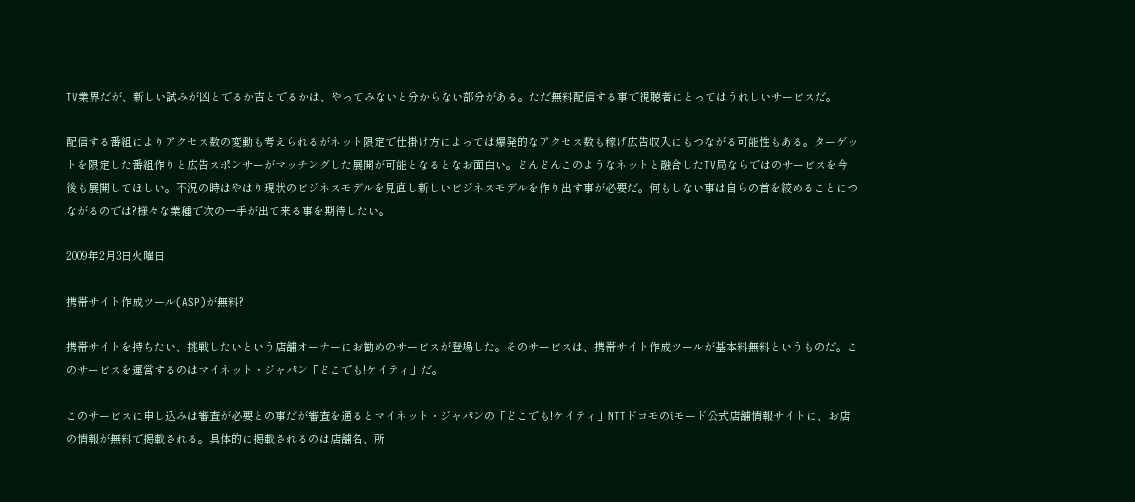TV業界だが、新しい試みが凶とでるか吉とでるかは、やってみないと分からない部分がある。ただ無料配信する事で視聴者にとってはうれしいサービスだ。

配信する番組によりアクセス数の変動も考えられるがネット限定で仕掛け方によっては爆発的なアクセス数も稼げ広告収入にもつながる可能性もある。ターゲットを限定した番組作りと広告スポンサーがマッチングした展開が可能となるとなお面白い。どんどんこのようなネットと融合したTV局ならではのサービスを今後も展開してほしい。不況の時はやはり現状のビジネスモデルを見直し新しいビジネスモデルを作り出す事が必要だ。何もしない事は自らの首を絞めることにつながるのでは?様々な業種で次の一手が出て来る事を期待したい。

2009年2月3日火曜日

携帯サイト作成ツール(ASP)が無料?

携帯サイトを持ちたい、挑戦したいという店舗オーナーにお勧めのサービスが登場した。そのサービスは、携帯サイト作成ツールが基本料無料というものだ。このサービスを運営するのはマイネット・ジャパン「どこでも!ケイティ」だ。

このサービスに申し込みは審査が必要との事だが審査を通るとマイネット・ジャパンの「どこでも!ケイティ」NTTドコモのiモード公式店舗情報サイトに、お店の情報が無料で掲載される。具体的に掲載されるのは店舗名、所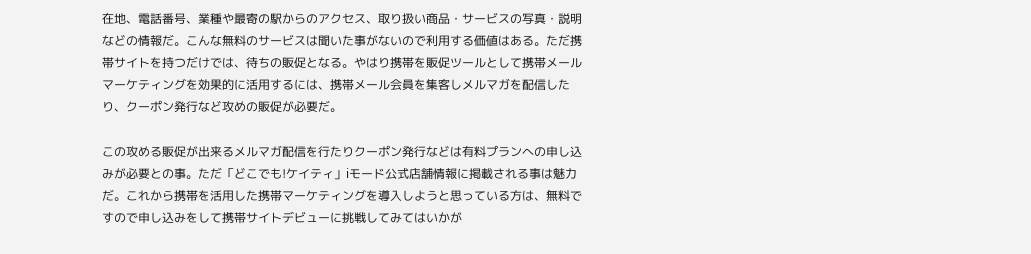在地、電話番号、業種や最寄の駅からのアクセス、取り扱い商品・サービスの写真・説明などの情報だ。こんな無料のサービスは聞いた事がないので利用する価値はある。ただ携帯サイトを持つだけでは、待ちの販促となる。やはり携帯を販促ツールとして携帯メールマーケティングを効果的に活用するには、携帯メール会員を集客しメルマガを配信したり、クーポン発行など攻めの販促が必要だ。

この攻める販促が出来るメルマガ配信を行たりクーポン発行などは有料プランへの申し込みが必要との事。ただ「どこでも!ケイティ」iモード公式店舗情報に掲載される事は魅力だ。これから携帯を活用した携帯マーケティングを導入しようと思っている方は、無料ですので申し込みをして携帯サイトデビューに挑戦してみてはいかが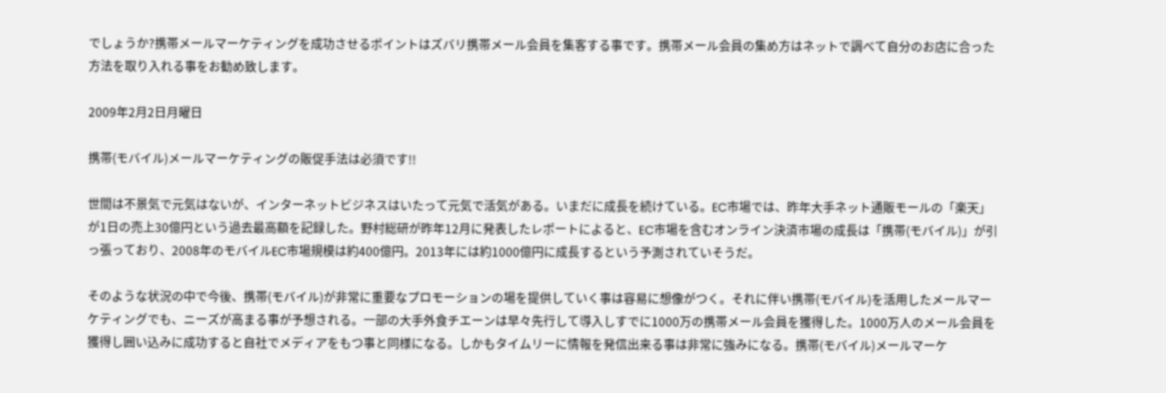でしょうか?携帯メールマーケティングを成功させるポイントはズバリ携帯メール会員を集客する事です。携帯メール会員の集め方はネットで調べて自分のお店に合った方法を取り入れる事をお勧め致します。

2009年2月2日月曜日

携帯(モバイル)メールマーケティングの販促手法は必須です!!

世間は不景気で元気はないが、インターネットビジネスはいたって元気で活気がある。いまだに成長を続けている。EC市場では、昨年大手ネット通販モールの「楽天」が1日の売上30億円という過去最高額を記録した。野村総研が昨年12月に発表したレポートによると、EC市場を含むオンライン決済市場の成長は「携帯(モバイル)」が引っ張っており、2008年のモバイルEC市場規模は約400億円。2013年には約1000億円に成長するという予測されていそうだ。

そのような状況の中で今後、携帯(モバイル)が非常に重要なプロモーションの場を提供していく事は容易に想像がつく。それに伴い携帯(モバイル)を活用したメールマーケティングでも、ニーズが高まる事が予想される。一部の大手外食チエーンは早々先行して導入しすでに1000万の携帯メール会員を獲得した。1000万人のメール会員を獲得し囲い込みに成功すると自社でメディアをもつ事と同様になる。しかもタイムリーに情報を発信出来る事は非常に強みになる。携帯(モバイル)メールマーケ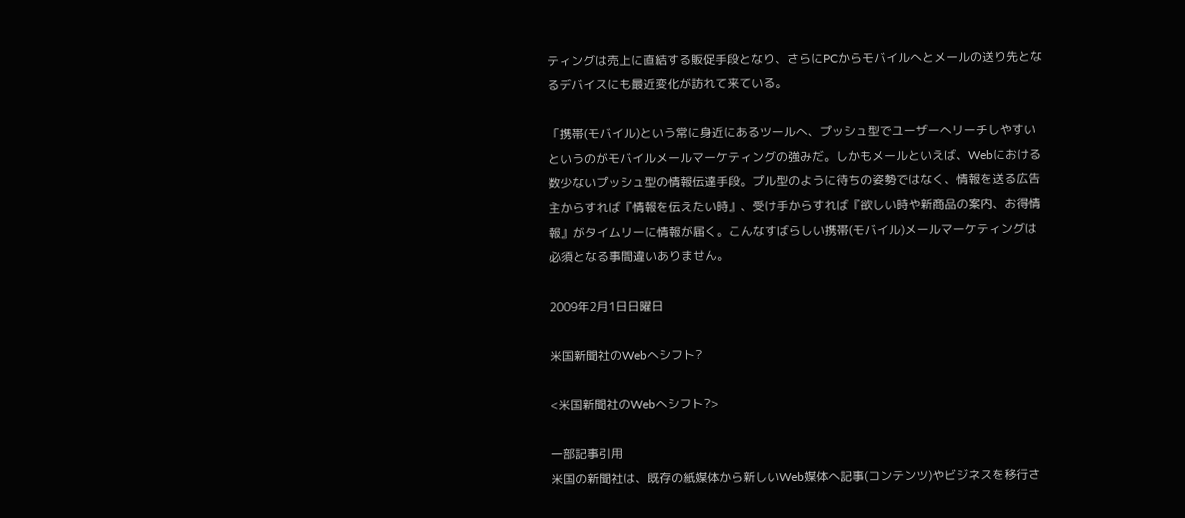ティングは売上に直結する販促手段となり、さらにPCからモバイルへとメールの送り先となるデバイスにも最近変化が訪れて来ている。

「携帯(モバイル)という常に身近にあるツールへ、プッシュ型でユーザーへリーチしやすいというのがモバイルメールマーケティングの強みだ。しかもメールといえば、Webにおける数少ないプッシュ型の情報伝達手段。プル型のように待ちの姿勢ではなく、情報を送る広告主からすれば『情報を伝えたい時』、受け手からすれば『欲しい時や新商品の案内、お得情報』がタイムリーに情報が届く。こんなすばらしい携帯(モバイル)メールマーケティングは必須となる事間違いありません。

2009年2月1日日曜日

米国新聞社のWebへシフト?

<米国新聞社のWebへシフト?>

一部記事引用
米国の新聞社は、既存の紙媒体から新しいWeb媒体へ記事(コンテンツ)やビジネスを移行さ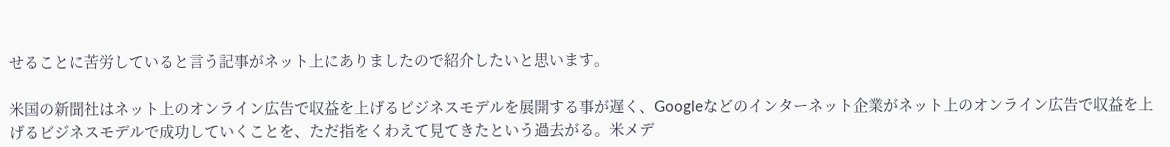せることに苦労していると言う記事がネット上にありましたので紹介したいと思います。

米国の新聞社はネット上のオンライン広告で収益を上げるビジネスモデルを展開する事が遅く、Googleなどのインターネット企業がネット上のオンライン広告で収益を上げるビジネスモデルで成功していくことを、ただ指をくわえて見てきたという過去がる。米メデ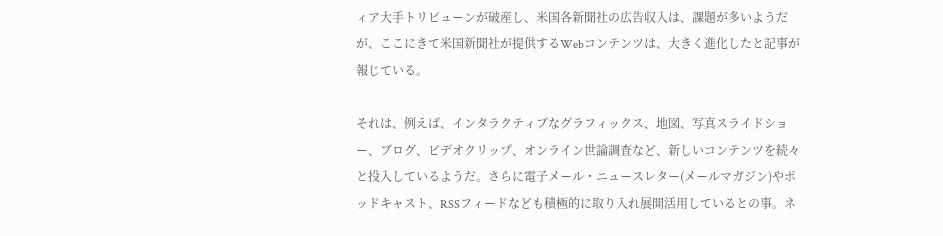ィア大手トリビューンが破産し、米国各新聞社の広告収入は、課題が多いようだが、ここにきて米国新聞社が提供するWebコンテンツは、大きく進化したと記事が報じている。

それは、例えば、インタラクティブなグラフィックス、地図、写真スライドショー、ブログ、ビデオクリップ、オンライン世論調査など、新しいコンテンツを続々と投入しているようだ。さらに電子メール・ニュースレター(メールマガジン)やポッドキャスト、RSSフィードなども積極的に取り入れ展開活用しているとの事。ネ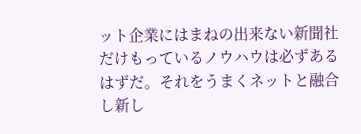ット企業にはまねの出来ない新聞社だけもっているノウハウは必ずあるはずだ。それをうまくネットと融合し新し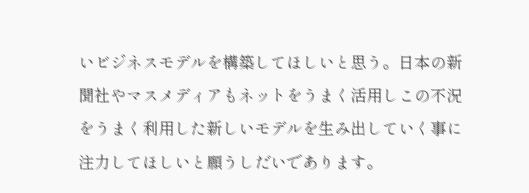いビジネスモデルを構築してほしいと思う。日本の新聞社やマスメディアもネットをうまく活用しこの不況をうまく利用した新しいモデルを生み出していく事に注力してほしいと願うしだいであります。